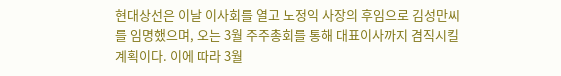현대상선은 이날 이사회를 열고 노정익 사장의 후임으로 김성만씨를 임명했으며, 오는 3월 주주총회를 통해 대표이사까지 겸직시킬 계획이다. 이에 따라 3월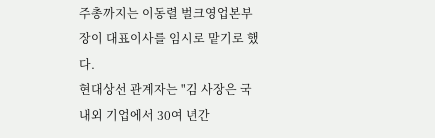주총까지는 이동렬 벌크영업본부장이 대표이사를 임시로 맡기로 했다.
현대상선 관계자는 "김 사장은 국내외 기업에서 30여 년간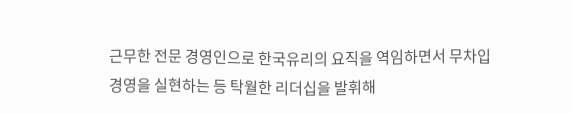근무한 전문 경영인으로 한국유리의 요직을 역임하면서 무차입 경영을 실현하는 등 탁월한 리더십을 발휘해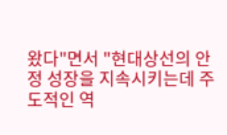왔다"면서 "현대상선의 안정 성장을 지속시키는데 주도적인 역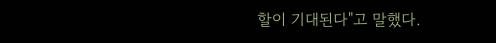할이 기대된다"고 말했다.